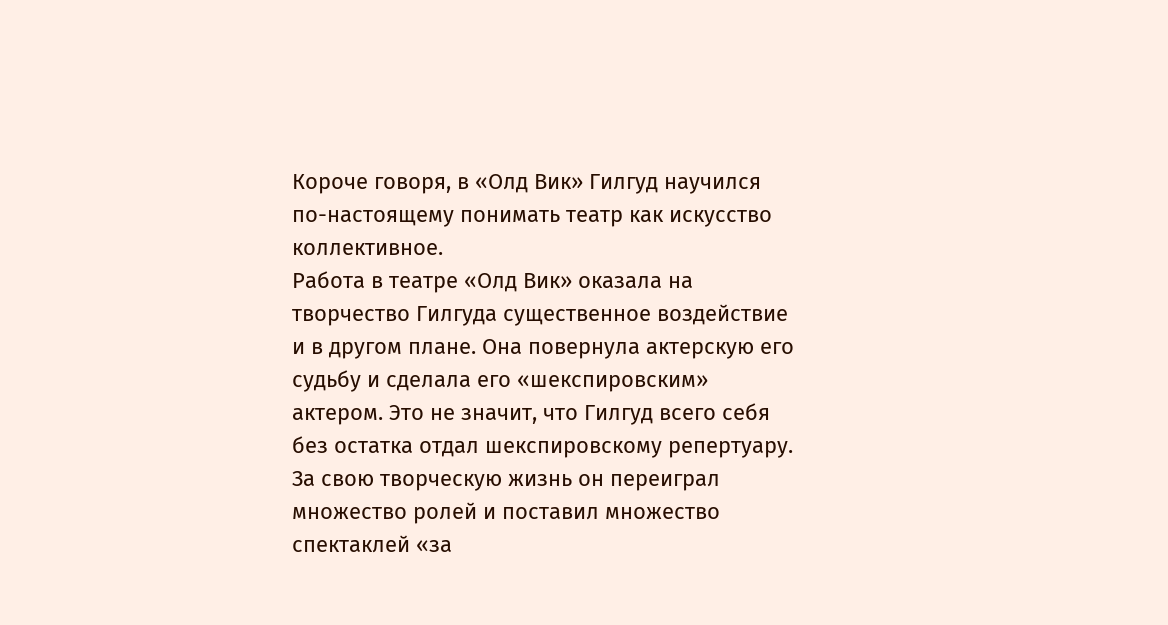Короче говоря, в «Олд Вик» Гилгуд научился по-настоящему понимать театр как искусство коллективное.
Работа в театре «Олд Вик» оказала на творчество Гилгуда существенное воздействие и в другом плане. Она повернула актерскую его судьбу и сделала его «шекспировским» актером. Это не значит, что Гилгуд всего себя без остатка отдал шекспировскому репертуару. За свою творческую жизнь он переиграл множество ролей и поставил множество спектаклей «за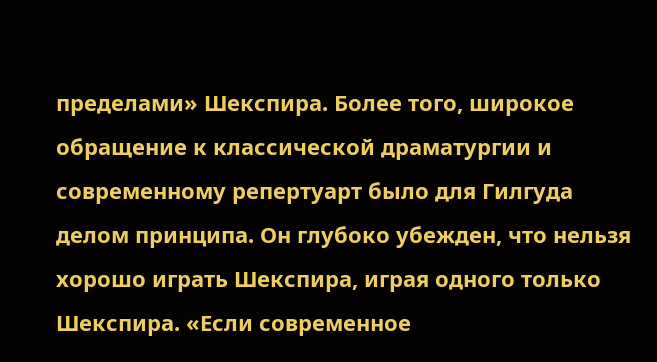пределами» Шекспира. Более того, широкое обращение к классической драматургии и современному репертуарт было для Гилгуда делом принципа. Он глубоко убежден, что нельзя хорошо играть Шекспира, играя одного только Шекспира. «Если современное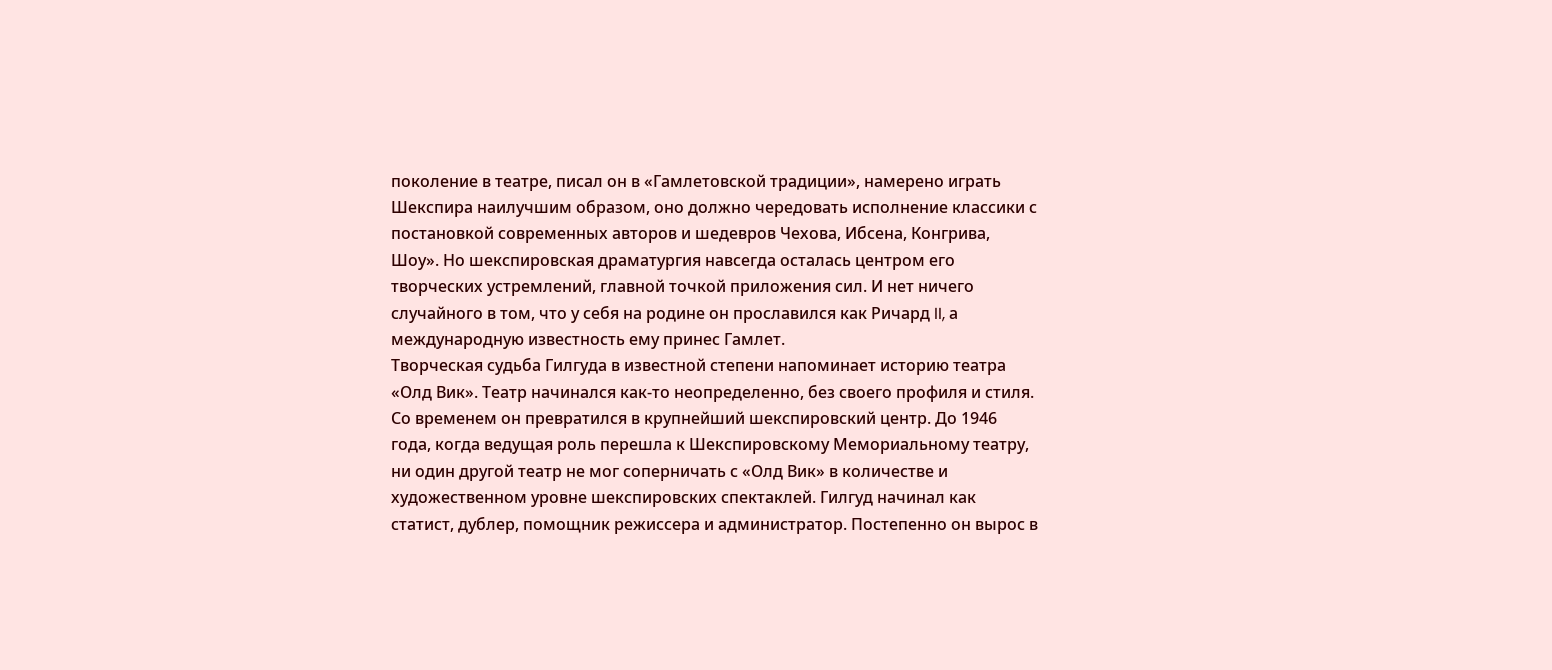поколение в театре, писал он в «Гамлетовской традиции», намерено играть Шекспира наилучшим образом, оно должно чередовать исполнение классики с постановкой современных авторов и шедевров Чехова, Ибсена, Конгрива, Шоу». Но шекспировская драматургия навсегда осталась центром его творческих устремлений, главной точкой приложения сил. И нет ничего случайного в том, что у себя на родине он прославился как Ричард II, а международную известность ему принес Гамлет.
Творческая судьба Гилгуда в известной степени напоминает историю театра «Олд Вик». Театр начинался как-то неопределенно, без своего профиля и стиля. Со временем он превратился в крупнейший шекспировский центр. До 1946 года, когда ведущая роль перешла к Шекспировскому Мемориальному театру, ни один другой театр не мог соперничать с «Олд Вик» в количестве и художественном уровне шекспировских спектаклей. Гилгуд начинал как статист, дублер, помощник режиссера и администратор. Постепенно он вырос в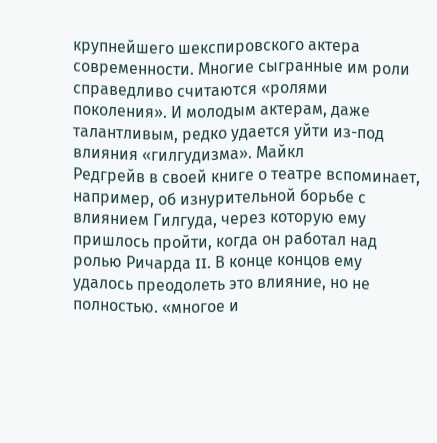крупнейшего шекспировского актера современности. Многие сыгранные им роли справедливо считаются «ролями поколения». И молодым актерам, даже талантливым, редко удается уйти из-под влияния «гилгудизма». Майкл
Редгрейв в своей книге о театре вспоминает, например, об изнурительной борьбе с влиянием Гилгуда, через которую ему пришлось пройти, когда он работал над ролью Ричарда II. В конце концов ему удалось преодолеть это влияние, но не полностью. «многое и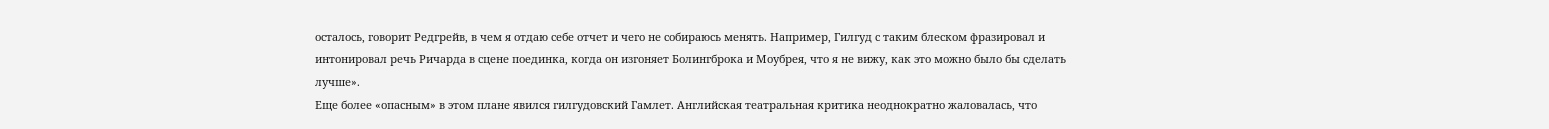осталось, говорит Редгрейв, в чем я отдаю себе отчет и чего не собираюсь менять. Например, Гилгуд с таким блеском фразировал и интонировал речь Ричарда в сцене поединка, когда он изгоняет Болингброка и Моубрея, что я не вижу, как это можно было бы сделать лучше».
Еще более «опасным» в этом плане явился гилгудовский Гамлет. Английская театральная критика неоднократно жаловалась, что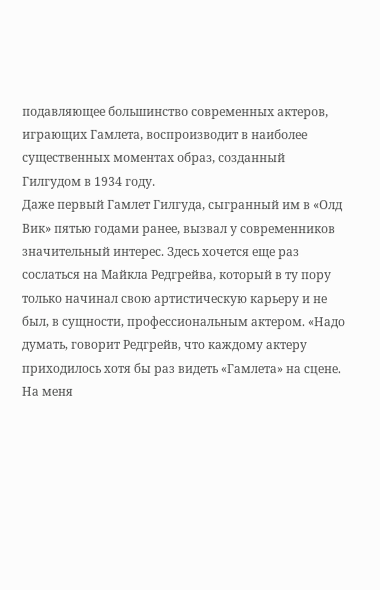подавляющее большинство современных актеров, играющих Гамлета, воспроизводит в наиболее существенных моментах образ, созданный Гилгудом в 1934 году.
Даже первый Гамлет Гилгуда, сыгранный им в «Олд Вик» пятью годами ранее, вызвал у современников значительный интерес. Здесь хочется еще раз сослаться на Майкла Редгрейва, который в ту пору только начинал свою артистическую карьеру и не был, в сущности, профессиональным актером. «Надо думать, говорит Редгрейв, что каждому актеру приходилось хотя бы раз видеть «Гамлета» на сцене. На меня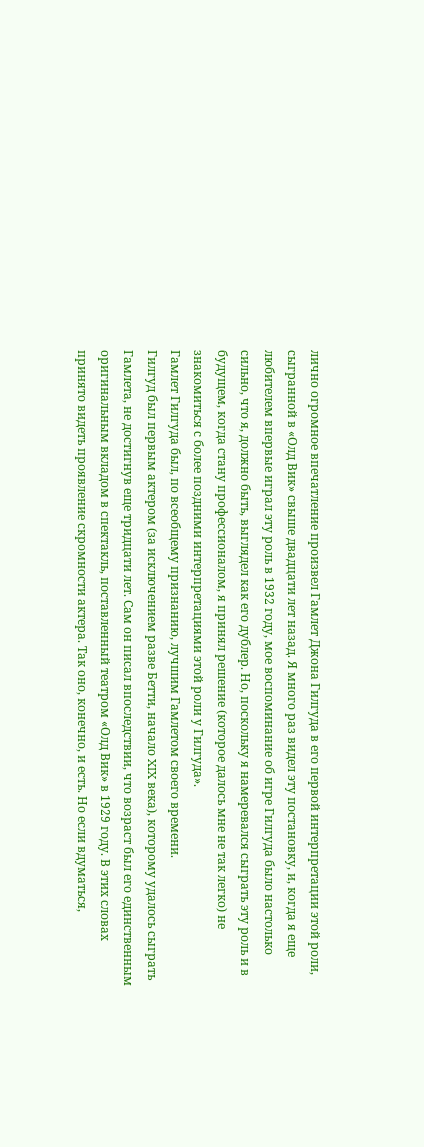лично огромное впечатление произвел Гамлет Джона Гилгуда в его первой интерпретации этой роли, сыгранной в «Олд Вик» свыше двадцати лет назад. Я много раз видел эту постановку, и, когда я еще любителем впервые играл эту роль в 1932 году, мое воспоминание об игре Гилгуда было настолько сильно, что я, должно быть, выглядел как его дублер. Но, поскольку я намеревался сыграть эту роль и в будущем, когда стану профессионалом, я принял решение (которое далось мне не так легко) не знакомиться с более поздними интерпретациями этой роли у Гилгуда».
Гамлет Гилгуда был, по всеобщему признанию, лучшим Гамлетом своего времени.
Гилгуд был первым актером (за исключением разве Бетти, начало XIX века), которому удалось сыграть Гамлета, не достигнув еще тридцати лет. Сам он писал впоследствии, что возраст был его единственным оригинальным вкладом в спектакль, поставленный театром «Олд Вик» в 1929 году. В этих словах принято видеть проявление скромности актера. Так оно, конечно, и есть. Но если вдуматься,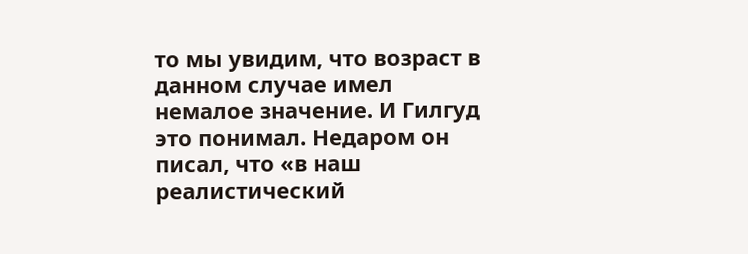то мы увидим, что возраст в данном случае имел немалое значение. И Гилгуд это понимал. Недаром он писал, что «в наш реалистический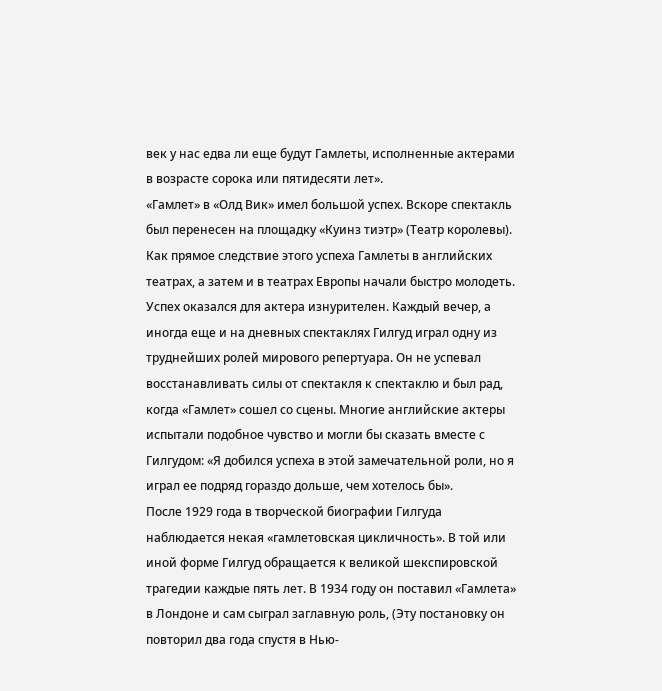век у нас едва ли еще будут Гамлеты, исполненные актерами в возрасте сорока или пятидесяти лет».
«Гамлет» в «Олд Вик» имел большой успех. Вскоре спектакль был перенесен на площадку «Куинз тиэтр» (Театр королевы). Как прямое следствие этого успеха Гамлеты в английских театрах, а затем и в театрах Европы начали быстро молодеть.
Успех оказался для актера изнурителен. Каждый вечер, а иногда еще и на дневных спектаклях Гилгуд играл одну из труднейших ролей мирового репертуара. Он не успевал восстанавливать силы от спектакля к спектаклю и был рад, когда «Гамлет» сошел со сцены. Многие английские актеры испытали подобное чувство и могли бы сказать вместе с Гилгудом: «Я добился успеха в этой замечательной роли, но я играл ее подряд гораздо дольше, чем хотелось бы».
После 1929 года в творческой биографии Гилгуда наблюдается некая «гамлетовская цикличность». В той или иной форме Гилгуд обращается к великой шекспировской трагедии каждые пять лет. В 1934 году он поставил «Гамлета» в Лондоне и сам сыграл заглавную роль, (Эту постановку он повторил два года спустя в Нью-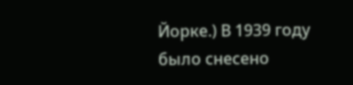Йорке.) В 1939 году было снесено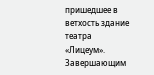пришедшее в ветхость здание театра «Лицеум». Завершающим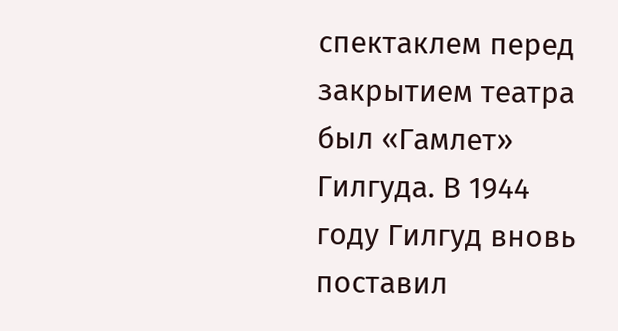спектаклем перед закрытием театра был «Гамлет» Гилгуда. В 1944 году Гилгуд вновь поставил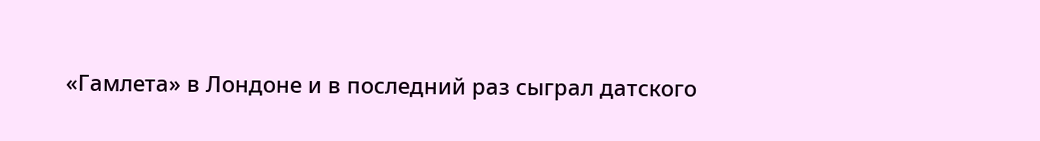«Гамлета» в Лондоне и в последний раз сыграл датского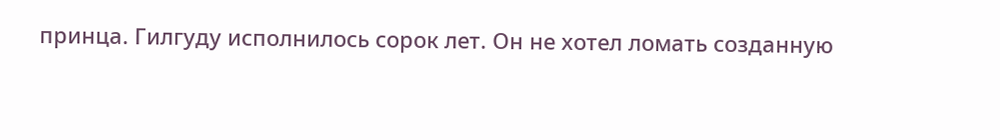принца. Гилгуду исполнилось сорок лет. Он не хотел ломать созданную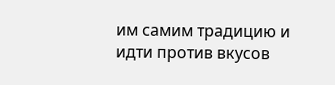им самим традицию и идти против вкусов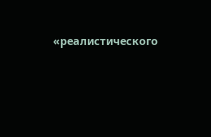«реалистического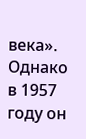века». Однако в 1957 году он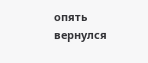опять вернулся